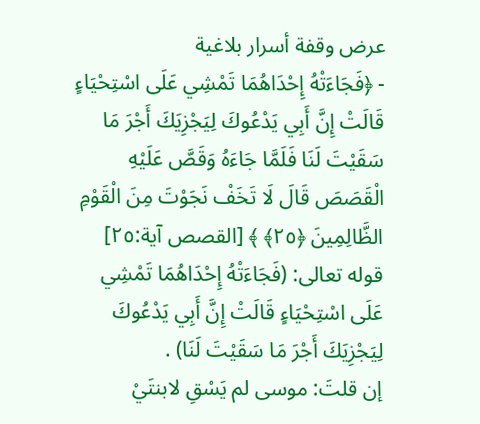عرض وقفة أسرار بلاغية
- ﴿فَجَاءَتْهُ إِحْدَاهُمَا تَمْشِي عَلَى اسْتِحْيَاءٍ قَالَتْ إِنَّ أَبِي يَدْعُوكَ لِيَجْزِيَكَ أَجْرَ مَا سَقَيْتَ لَنَا فَلَمَّا جَاءَهُ وَقَصَّ عَلَيْهِ الْقَصَصَ قَالَ لَا تَخَفْ نَجَوْتَ مِنَ الْقَوْمِ الظَّالِمِينَ ﴿٢٥﴾ ﴾ [القصص آية:٢٥]
قوله تعالى: (فَجَاءَتْهُ إِحْدَاهُمَا تَمْشِي عَلَى اسْتِحْيَاءٍ قَالَتْ إِنَّ أَبِي يَدْعُوكَ لِيَجْزِيَكَ أَجْرَ مَا سَقَيْتَ لَنَا) .
إن قلتَ: موسى لم يَسْقِ لابنتَيْ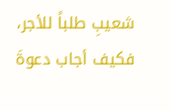شعيبِ طلباً للأجر، فكيف أجاب دعوةَ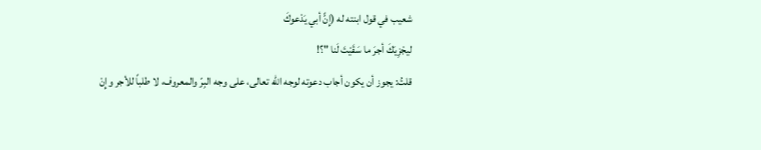شعيب في قول ابنته له (إِنًّ أبي يَدْعوكَ
ليجْزِيَكَ أجرَ ما سَقَيْتَ لَنا "؟!
قلتُ: يجوز أن يكون أجاب دعوته لوجه الله تعالى، على وجه البِرّ والمعروف، لا طلباً للأجر وإِنْ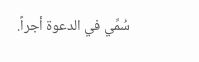سُمِّي في الدعوة أجراً.